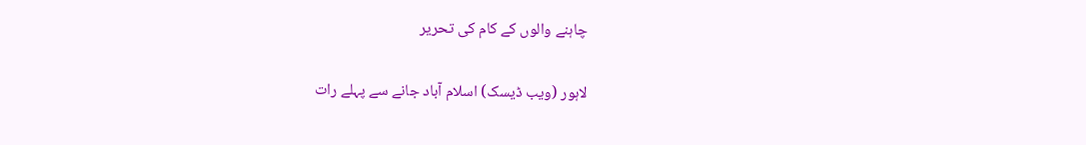چاہنے والوں کے کام کی تحریر

لاہور (ویب ڈیسک) اسلام آباد جانے سے پہلے رات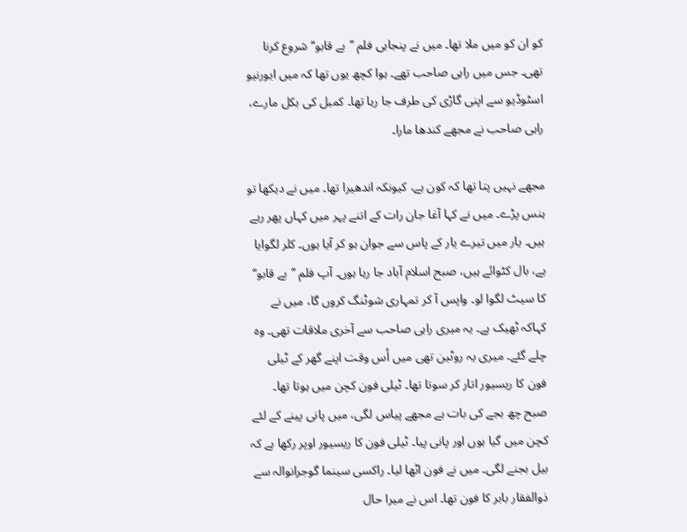کو ان کو میں ملا تھا۔ میں نے پنجابی فلم ’’بے قابو‘‘ شروع کرنا تھی۔ جس میں راہی صاحب تھے۔ ہوا کچھ یوں تھا کہ میں ایورنیو اسٹوڈیو سے اپنی گاڑی کی طرف جا رہا تھا۔ کمبل کی بکل مارے، راہی صاحب نے مجھے کندھا مارا۔

مجھے نہیں پتا تھا کہ کون ہے، کیونکہ اندھیرا تھا۔ میں نے دیکھا تو ہنس پڑے۔ میں نے کہا آغا جان رات کے اتنے پہر میں کہاں پھر رہے ہیں۔ یار میں تیرے یار کے پاس سے جوان ہو کر آیا ہوں۔ کلر لگوایا ہے، بال کٹوائے ہیں، صبح اسلام آباد جا رہا ہوں۔ آپ فلم ’’بے قابو‘‘ کا سیٹ لگوا لو۔ واپس آ کر تمہاری شوٹنگ کروں گا، میں نے کہاکہ ٹھیک ہے۔ یہ میری راہی صاحب سے آخری ملاقات تھی۔ وہ چلے گئے۔ میری یہ روٹین تھی میں اُس وقت اپنے گھر کے ٹیلی فون کا ریسیور اتار کر سوتا تھا۔ ٹیلی فون کچن میں ہوتا تھا۔ صبح چھ بجے کی بات ہے مجھے پیاس لگی، میں پانی پینے کے لئے کچن میں گیا ہوں اور پانی پیا۔ ٹیلی فون کا ریسیور اوپر رکھا ہے کہ بیل بجنے لگی۔ میں نے فون اٹھا لیا۔ راکسی سینما گوجرانوالہ سے ذوالفقار بابر کا فون تھا۔ اس نے میرا حال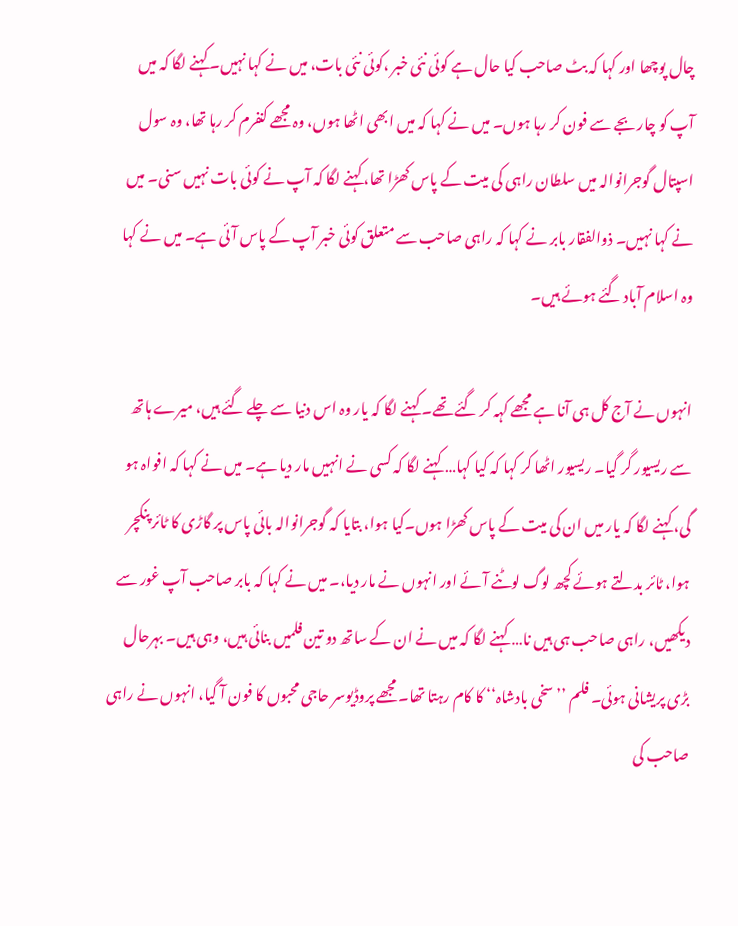چال پوچھا اور کہا کہ بٹ صاحب کیا حال ہے کوئی نئی خبر ،کوئی نئی بات، میں نے کہا نہیں۔ کہنے لگا کہ میں آپ کو چار بجے سے فون کر رہا ہوں۔ میں نے کہا کہ میں ابھی اٹھا ہوں، وہ مجھے کنفرم کر رہا تھا، وہ سول اسپتال گوجرانوالہ میں سلطان راہی کی میت کے پاس کھڑا تھا، کہنے لگا کہ آپ نے کوئی بات نہیں سنی۔ میں نے کہا نہیں۔ ذوالفقار بابر نے کہا کہ راہی صاحب سے متعلق کوئی خبر آپ کے پاس آئی ہے۔ میں نے کہا وہ اسلام آباد گئے ہوئے ہیں۔

انہوں نے آج کل ہی آنا ہے مجھے کہہ کر گئے تھے۔ کہنے لگا کہ یار وہ اس دنیا سے چلے گئے ہیں، میرے ہاتھ سے ریسیور گر گیا۔ ریسیور اٹھا کر کہا کہ کیا کہا… کہنے لگا کہ کسی نے انہیں مار دیا ہے۔ میں نے کہا کہ افواہ ہو گی، کہنے لگا کہ یار میں ان کی میت کے پاس کھڑا ہوں۔کیا ہوا، بتایا کہ گوجرانوالہ بائی پاس پر گاڑی کا ٹائر پنکچر ہوا، ٹائر بدلتے ہوئے کچھ لوگ لوٹنے آئے اور انہوں نے مار دیا،۔ میں نے کہا کہ بابر صاحب آپ غور سے دیکھیں، راہی صاحب ہی ہیں نا… کہنے لگا کہ میں نے ان کے ساتھ دو تین فلمیں بنائی ہیں، وہی ہیں۔ بہرحال بڑی پریشانی ہوئی۔ فلم ’’سخی بادشاہ‘‘ کا کام رہتا تھا۔ مجھے پروڈیوسر حاجی محبوں کا فون آ گیا، انہوں نے راہی صاحب کی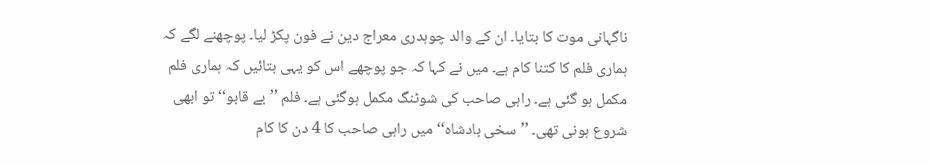ناگہانی موت کا بتایا۔ ان کے والد چوہدری معراج دین نے فون پکڑ لیا۔ پوچھنے لگے کہ ہماری فلم کا کتنا کام ہے۔ میں نے کہا کہ جو پوچھے اس کو یہی بتائیں کہ ہماری فلم مکمل ہو گئی ہے۔ راہی صاحب کی شوٹنگ مکمل ہوگئی ہے۔ فلم ’’بے قابو‘‘ تو ابھی شروع ہونی تھی۔ ’’سخی بادشاہ‘‘ میں راہی صاحب کا 4 دن کا کام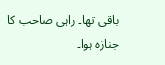باقی تھا۔ راہی صاحب کا جنازہ ہوا۔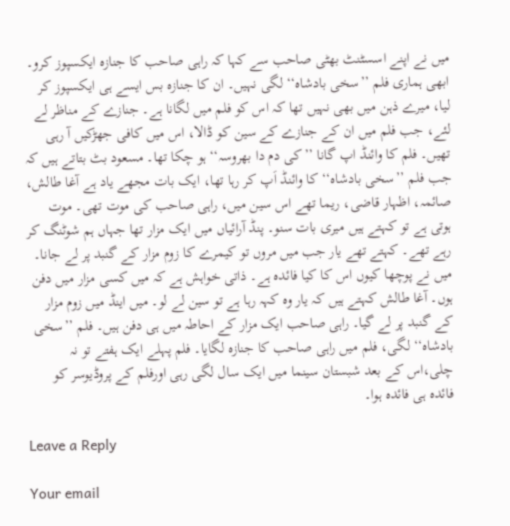میں نے اپنے اسسٹنٹ بھٹی صاحب سے کہا کہ راہی صاحب کا جنازہ ایکسپوز کرو۔ ابھی ہماری فلم ’’سخی بادشاہ‘‘ لگی نہیں۔ ان کا جنازہ بس ایسے ہی ایکسپوز کر لیا، میرے ذہن میں بھی نہیں تھا کہ اس کو فلم میں لگانا ہے۔ جنازے کے مناظر لے لئے، جب فلم میں ان کے جنازے کے سین کو ڈالا، اس میں کافی جھڑکیں آ رہی تھیں۔ فلم کا وائنڈ اپ گانا ’’کی دم دا بھروسہ‘‘ ہو چکا تھا۔ مسعود بٹ بتاتے ہیں کہ جب فلم ’’سخی بادشاہ‘‘ کا وائنڈ اَپ کر رہا تھا، ایک بات مجھے یاد ہے آغا طالش، صائمہ، اظہار قاضی، ریما تھے اس سین میں، راہی صاحب کی موت تھی۔ موت ہوتی ہے تو کہتے ہیں میری بات سنو۔ پنڈ آرائیاں میں ایک مزار تھا جہاں ہم شوٹنگ کر رہے تھے۔ کہتے تھے یار جب میں مروں تو کیمرے کا زوم مزار کے گنبد پر لے جانا۔ میں نے پوچھا کیوں اس کا کیا فائدہ ہے۔ ذاتی خواہش ہے کہ میں کسی مزار میں دفن ہوں۔ آغا طالش کہتے ہیں کہ یار وہ کہہ رہا ہے تو سین لے لو۔ میں اینڈ میں زوم مزار کے گنبد پر لے گیا۔ راہی صاحب ایک مزار کے احاطہ میں ہی دفن ہیں۔ فلم ’’سخی بادشاہ‘‘ لگی، فلم میں راہی صاحب کا جنازہ لگایا۔ فلم پہلے ایک ہفتے تو نہ چلی،اس کے بعد شبستان سینما میں ایک سال لگی رہی اورفلم کے پروڈیوسر کو فائدہ ہی فائدہ ہوا۔

Leave a Reply

Your email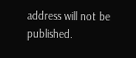address will not be published.